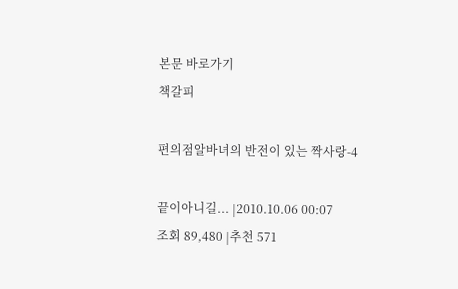본문 바로가기
책갈피

편의점알바녀의 반전이 있는 짝사랑-4

끝이아니길... |2010.10.06 00:07
조회 89,480 |추천 571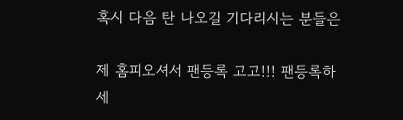혹시 다음 탄 나오길 기다리시는 분들은

제 홈피오셔서 팬등록 고고!!! 팬등록하세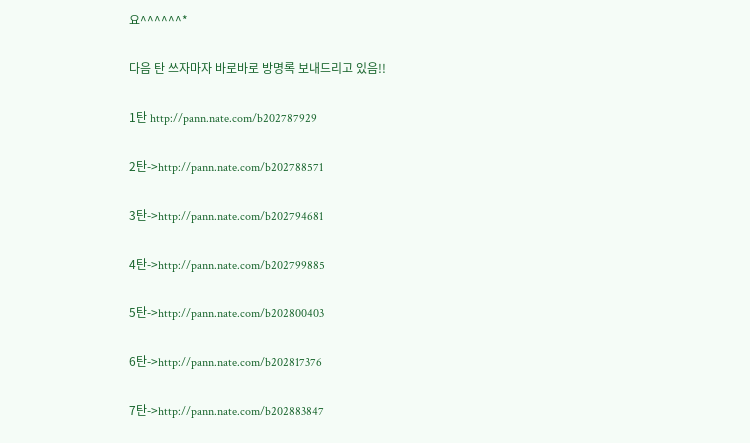요^^^^^^*

다음 탄 쓰자마자 바로바로 방명록 보내드리고 있음!!

1탄 http://pann.nate.com/b202787929

2탄->http://pann.nate.com/b202788571

3탄->http://pann.nate.com/b202794681

4탄->http://pann.nate.com/b202799885

5탄->http://pann.nate.com/b202800403

6탄->http://pann.nate.com/b202817376

7탄->http://pann.nate.com/b202883847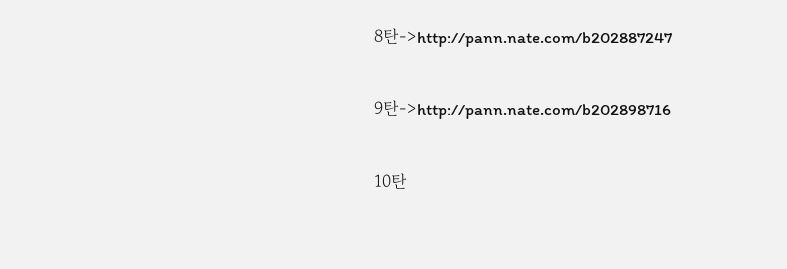8탄->http://pann.nate.com/b202887247

9탄->http://pann.nate.com/b202898716

10탄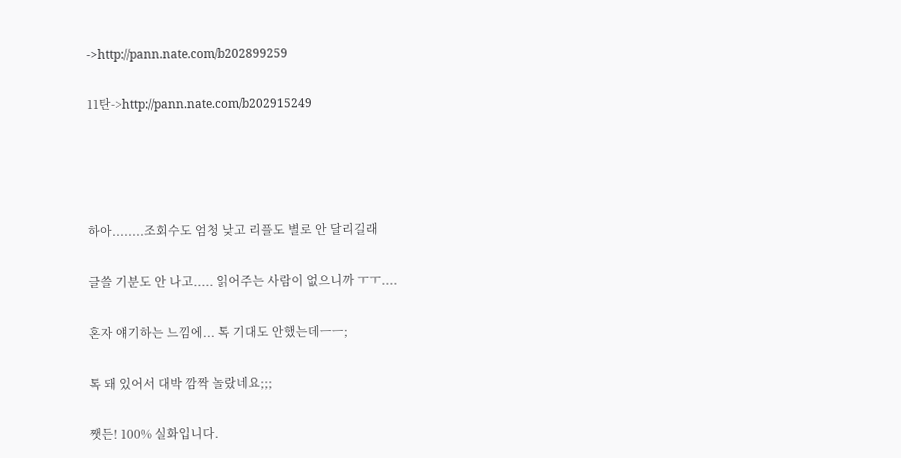->http://pann.nate.com/b202899259

11탄->http://pann.nate.com/b202915249




하아........조회수도 엄청 낮고 리플도 별로 안 달리길래

글쓸 기분도 안 나고..... 읽어주는 사람이 없으니까 ㅜㅜ....

혼자 얘기하는 느낌에... 톡 기대도 안했는데ㅡㅡ;

톡 돼 있어서 대박 깜짝 놀랐네요;;;

쨋든! 100% 실화입니다.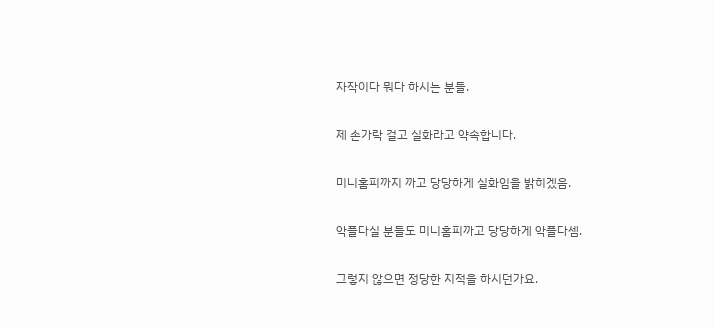자작이다 뭐다 하시는 분들.

제 손가락 걸고 실화라고 약속합니다.

미니홈피까지 까고 당당하게 실화임을 밝히겠음.

악플다실 분들도 미니홈피까고 당당하게 악플다셈.

그렇지 않으면 정당한 지적을 하시던가요.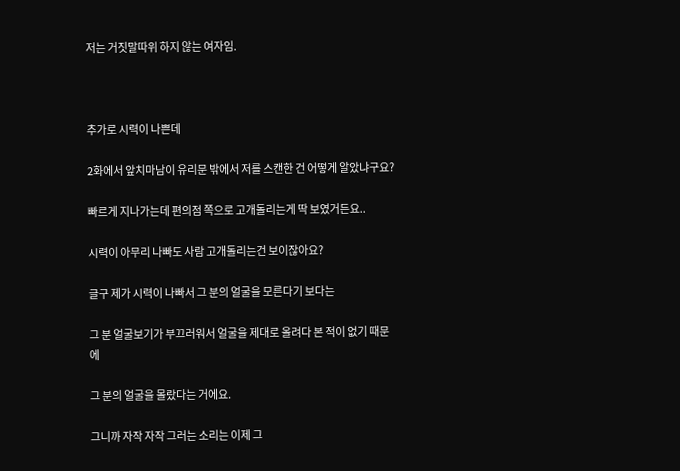저는 거짓말따위 하지 않는 여자임.



추가로 시력이 나쁜데

2화에서 앞치마남이 유리문 밖에서 저를 스캔한 건 어떻게 알았냐구요?

빠르게 지나가는데 편의점 쪽으로 고개돌리는게 딱 보였거든요..

시력이 아무리 나빠도 사람 고개돌리는건 보이잖아요?

글구 제가 시력이 나빠서 그 분의 얼굴을 모른다기 보다는

그 분 얼굴보기가 부끄러워서 얼굴을 제대로 올려다 본 적이 없기 때문에

그 분의 얼굴을 몰랐다는 거에요.

그니까 자작 자작 그러는 소리는 이제 그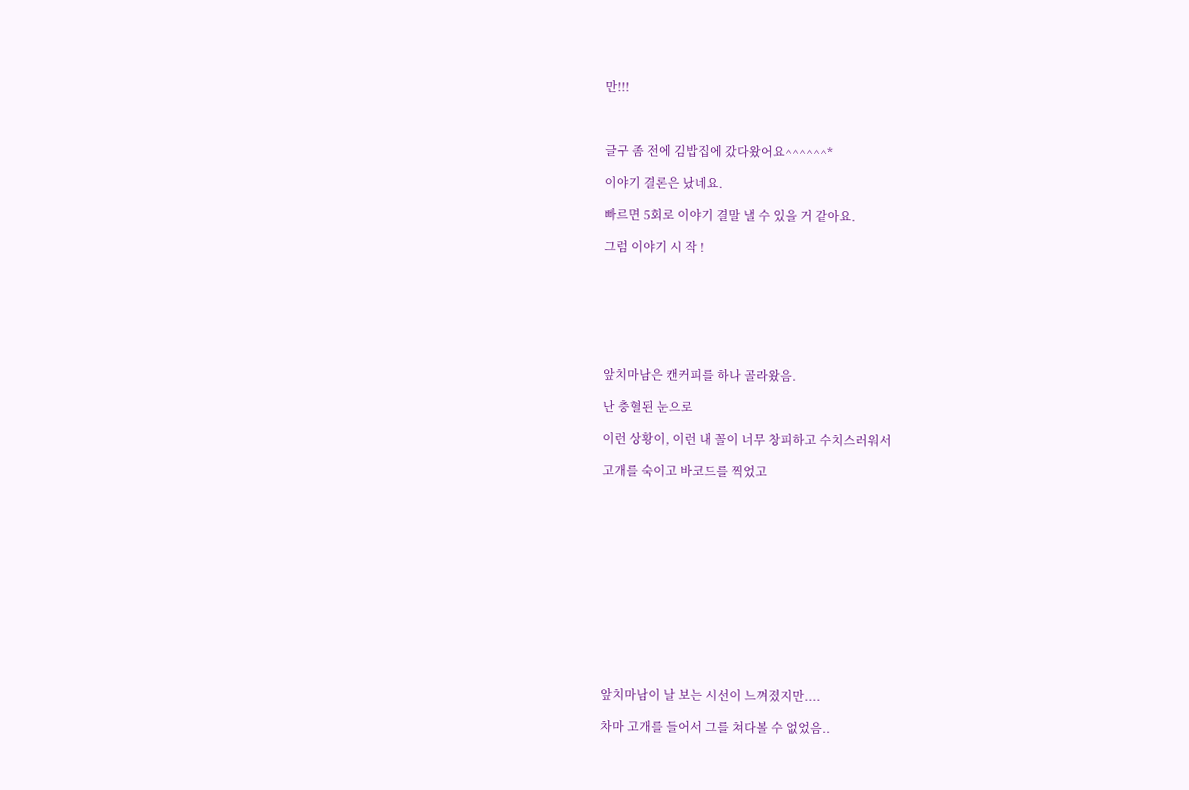만!!!



글구 좀 전에 김밥집에 갔다왔어요^^^^^^*

이야기 결론은 났네요.

빠르면 5회로 이야기 결말 낼 수 있을 거 같아요.

그럼 이야기 시 작 !







앞치마남은 캔커피를 하나 골라왔음.

난 충혈된 눈으로

이런 상황이, 이런 내 꼴이 너무 창피하고 수치스러워서

고개를 숙이고 바코드를 찍었고













앞치마남이 날 보는 시선이 느껴졌지만....

차마 고개를 들어서 그를 쳐다볼 수 없었음..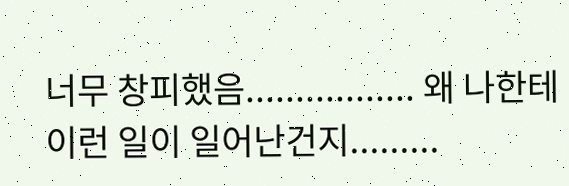너무 창피했음................. 왜 나한테 이런 일이 일어난건지.........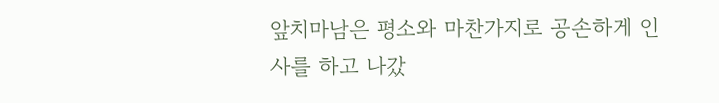앞치마남은 평소와 마찬가지로 공손하게 인사를 하고 나갔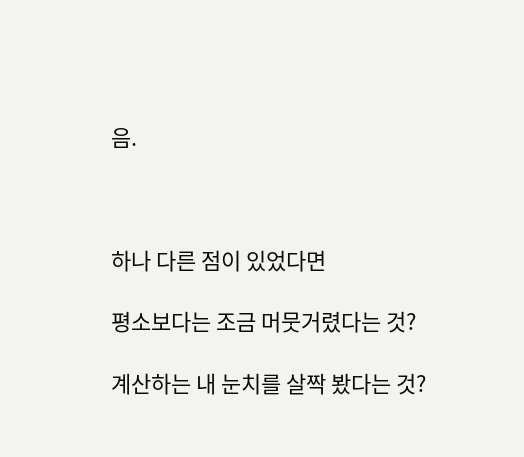음.



하나 다른 점이 있었다면

평소보다는 조금 머뭇거렸다는 것?

계산하는 내 눈치를 살짝 봤다는 것?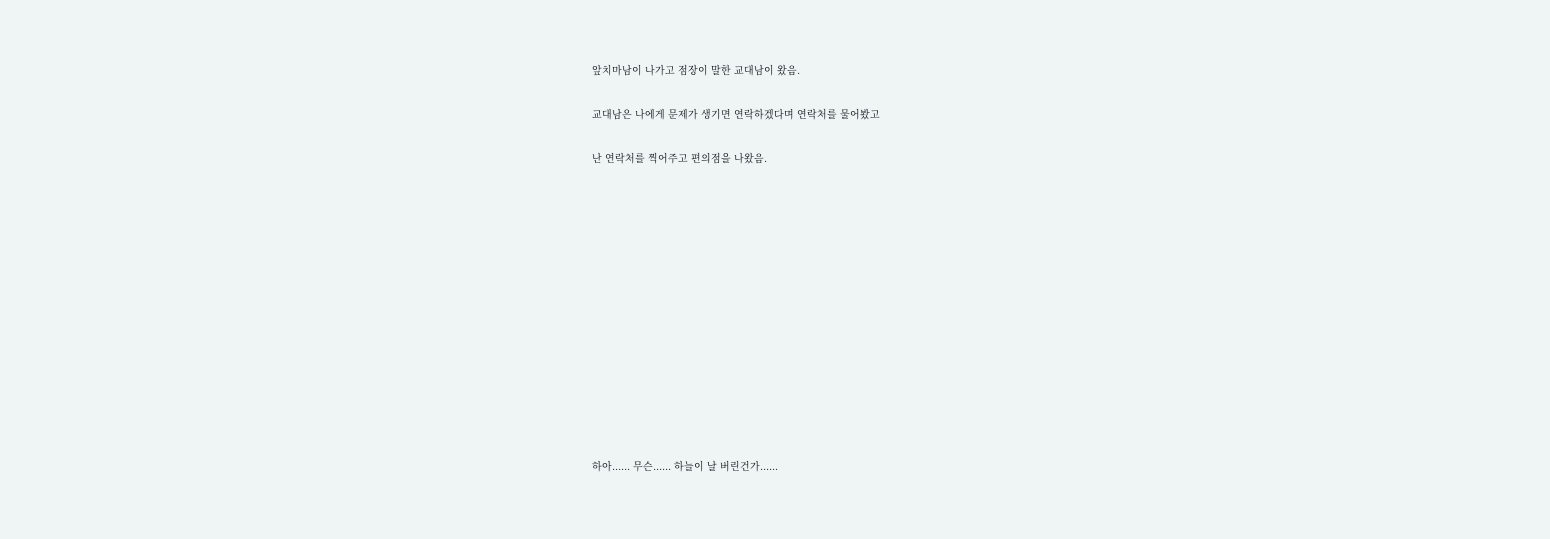앞치마남이 나가고 점장이 말한 교대남이 왔음.

교대남은 나에게 문제가 생기면 연락하겠다며 연락처를 물어봤고

난 연락처를 찍어주고 편의점을 나왔음.













하아...... 무슨...... 하늘이 날 버린건가......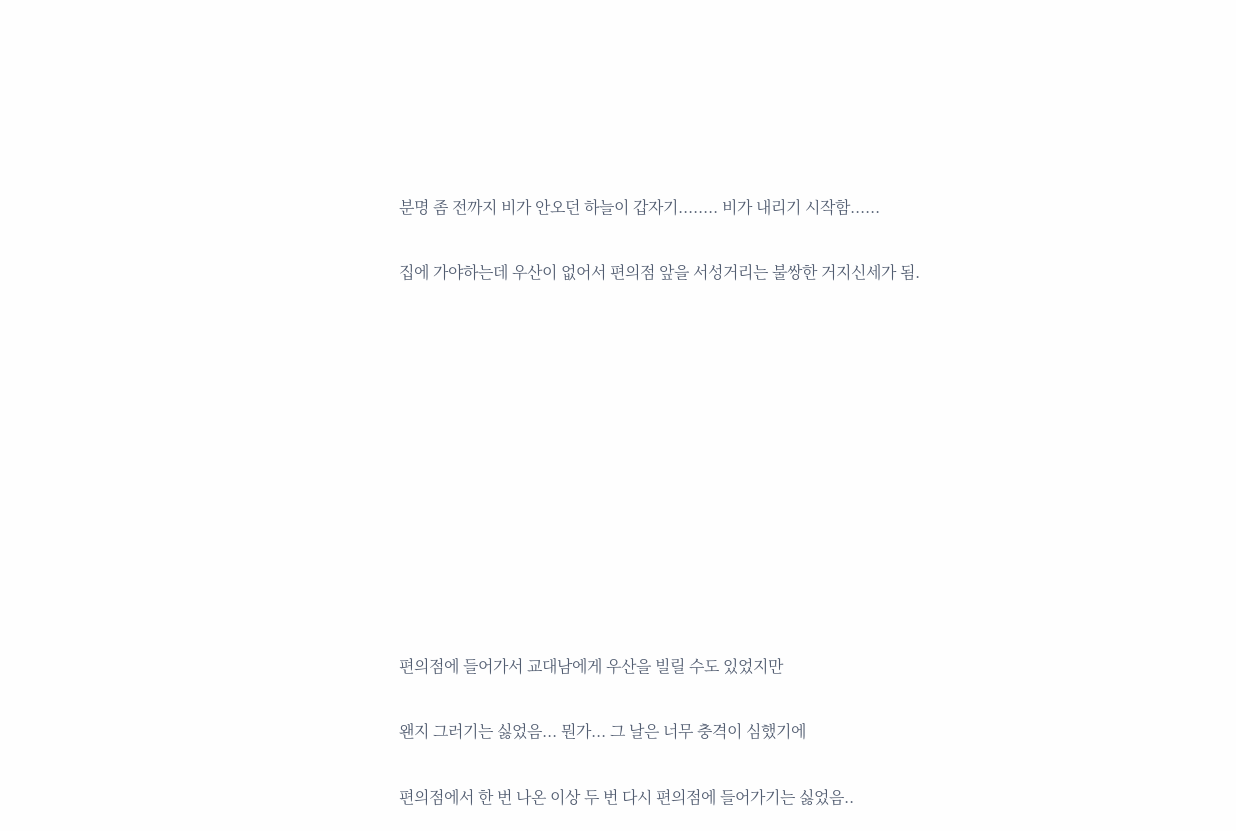분명 좀 전까지 비가 안오던 하늘이 갑자기........ 비가 내리기 시작함......

집에 가야하는데 우산이 없어서 편의점 앞을 서성거리는 불쌍한 거지신세가 됨.











편의점에 들어가서 교대남에게 우산을 빌릴 수도 있었지만

왠지 그러기는 싫었음... 뭔가... 그 날은 너무 충격이 심했기에

편의점에서 한 번 나온 이상 두 번 다시 편의점에 들어가기는 싫었음..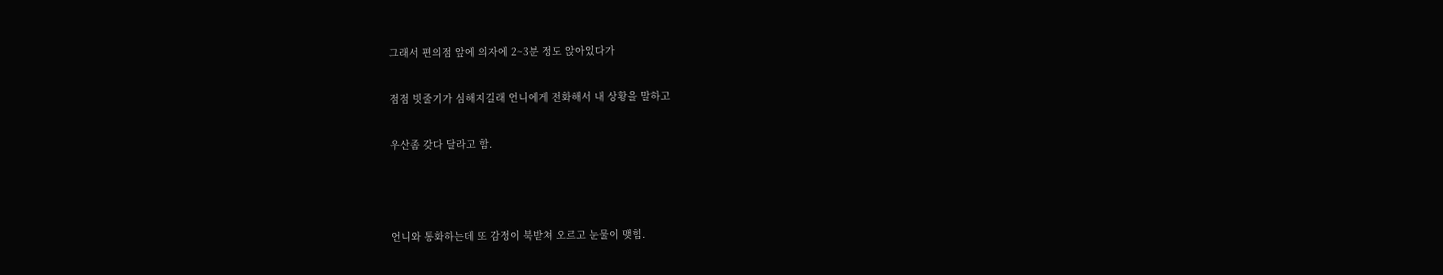그래서 편의점 앞에 의자에 2~3분 정도 앉아있다가

점점 빗줄기가 심해지길래 언니에게 전화해서 내 상황을 말하고

우산좀 갖다 달라고 함.



언니와 통화하는데 또 감정이 북받쳐 오르고 눈물이 맺힘.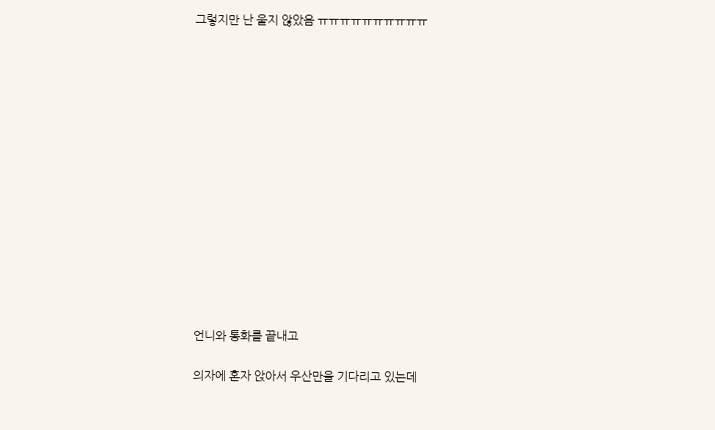그렇지만 난 울지 않았음 ㅠㅠㅠㅠㅠㅠㅠㅠㅠㅠ















언니와 통화를 끝내고

의자에 혼자 앉아서 우산만을 기다리고 있는데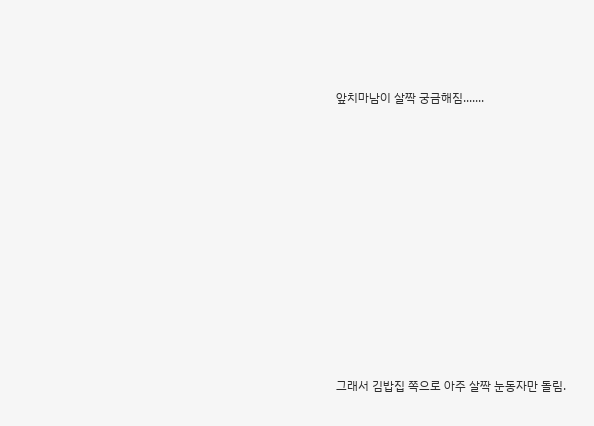앞치마남이 살짝 궁금해짐.......















그래서 김밥집 쪽으로 아주 살짝 눈동자만 돌림.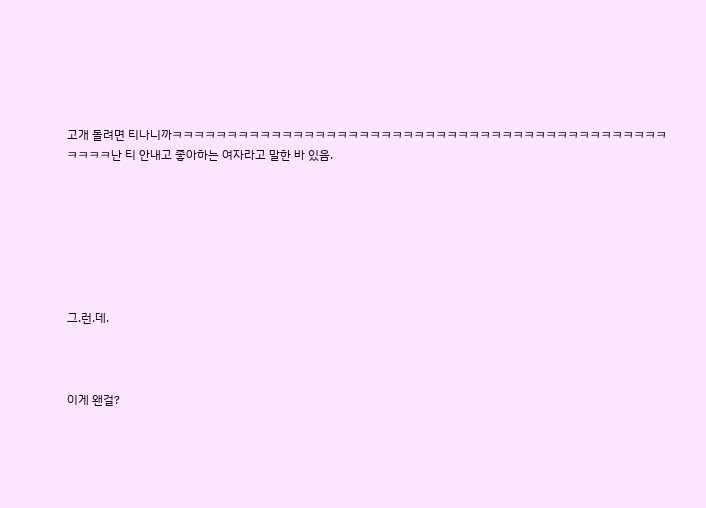고개 돌려면 티나니까ㅋㅋㅋㅋㅋㅋㅋㅋㅋㅋㅋㅋㅋㅋㅋㅋㅋㅋㅋㅋㅋㅋㅋㅋㅋㅋㅋㅋㅋㅋㅋㅋㅋㅋㅋㅋㅋㅋㅋㅋㅋㅋㅋㅋㅋㅋㅋㅋㅋ난 티 안내고 좋아하는 여자라고 말한 바 있음.







그.런.데.



이게 왠걸?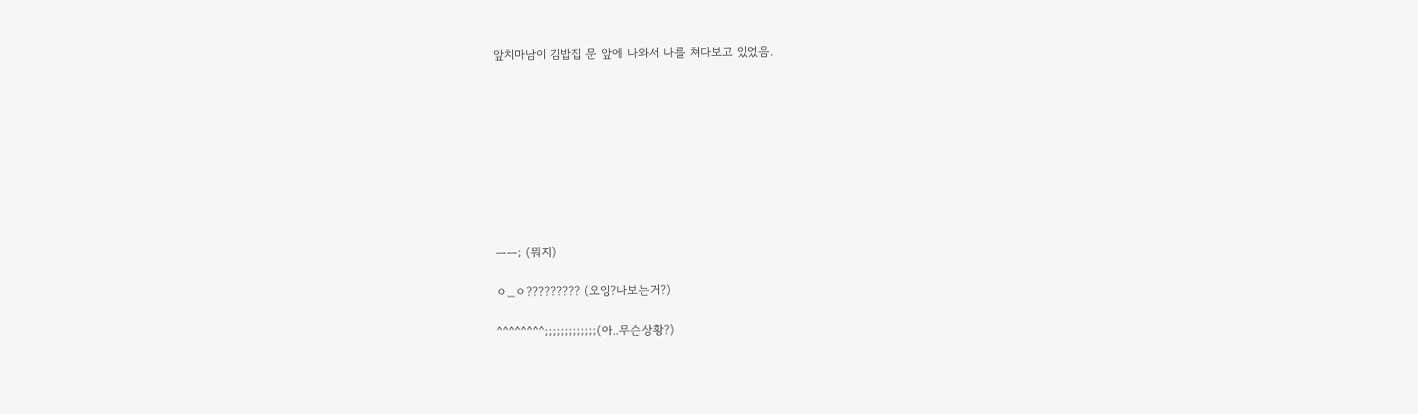앞치마남이 김밥집 문 앞에 나와서 나를 쳐다보고 있었음.









ㅡㅡ; (뭐지)

ㅇ_ㅇ????????? (오잉?나보는거?)

^^^^^^^^;;;;;;;;;;;;;(아..무슨상황?)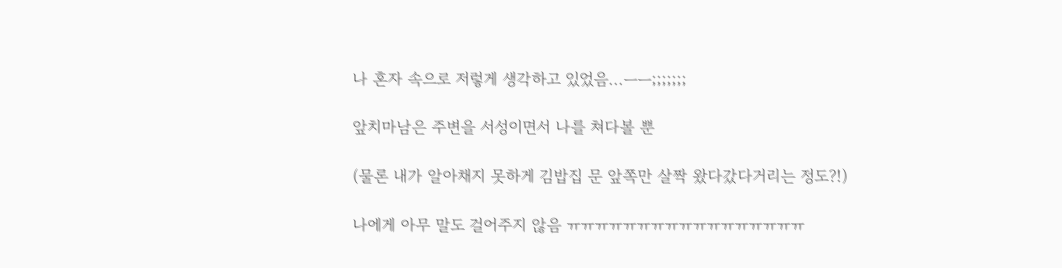나 혼자 속으로 저렇게 생각하고 있었음...ㅡㅡ;;;;;;;

앞치마남은 주변을 서성이면서 나를 쳐다볼 뿐

(물론 내가 알아채지 못하게 김밥집 문 앞쪽만 살짝 왔다갔다거리는 정도?!)

나에게 아무 말도 걸어주지 않음 ㅠㅠㅠㅠㅠㅠㅠㅠㅠㅠㅠㅠㅠㅠㅠㅠㅠ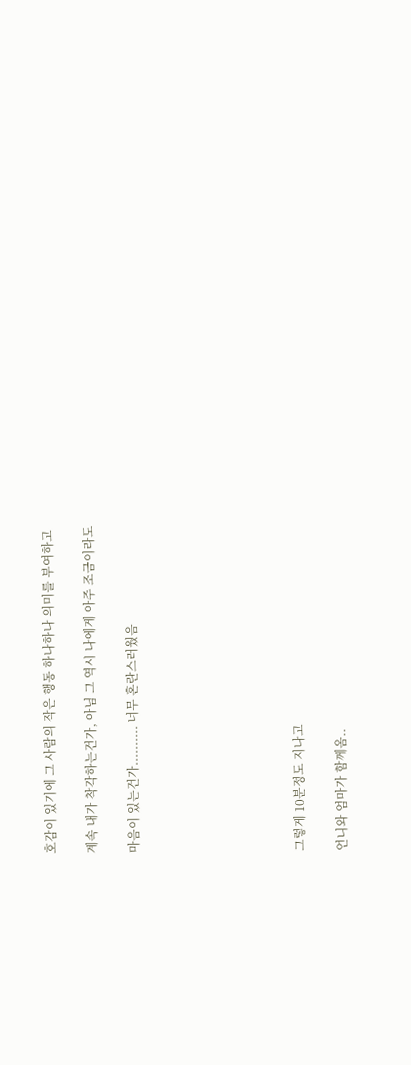호감이 있기에 그 사람의 작은 행동 하나하나 의미를 부여하고

계속 내가 착각하는건가, 아님 그 역시 나에게 아주 조금이라도

마음이 있는건가.......... 너무 혼란스러웠음







그렇게 10분정도 지나고

언니와 엄마가 함께옴..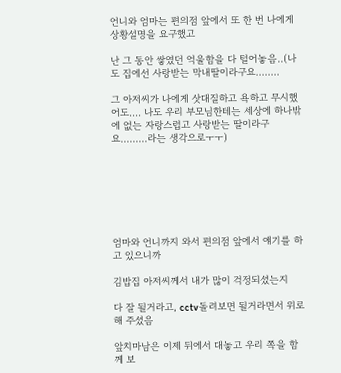언니와 엄마는 편의점 앞에서 또 한 번 나에게 상황설명을 요구했고

난 그 동안 쌓였던 억울함을 다 털어놓음..(나도 집에선 사랑받는 막내딸이라구요........

그 아저씨가 나에게 삿대질하고 욕하고 무시했어도.... 나도 우리 부모님한테는 세상에 하나밖에 없는 자랑스럽고 사랑받는 딸이라구요.........라는 생각으로ㅜㅜ)







엄마와 언니까지 와서 편의점 앞에서 얘기를 하고 있으니까

김밥집 아저씨께서 내가 많이 걱정되셨는지

다 잘 될거라고, cctv돌려보면 될거라면서 위로해 주셨음

앞치마남은 이제 뒤에서 대놓고 우리 쪽을 함께 보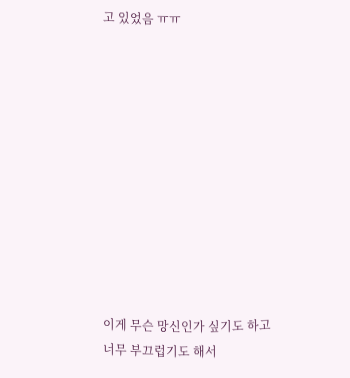고 있었음 ㅠㅠ











이게 무슨 망신인가 싶기도 하고 너무 부끄럽기도 해서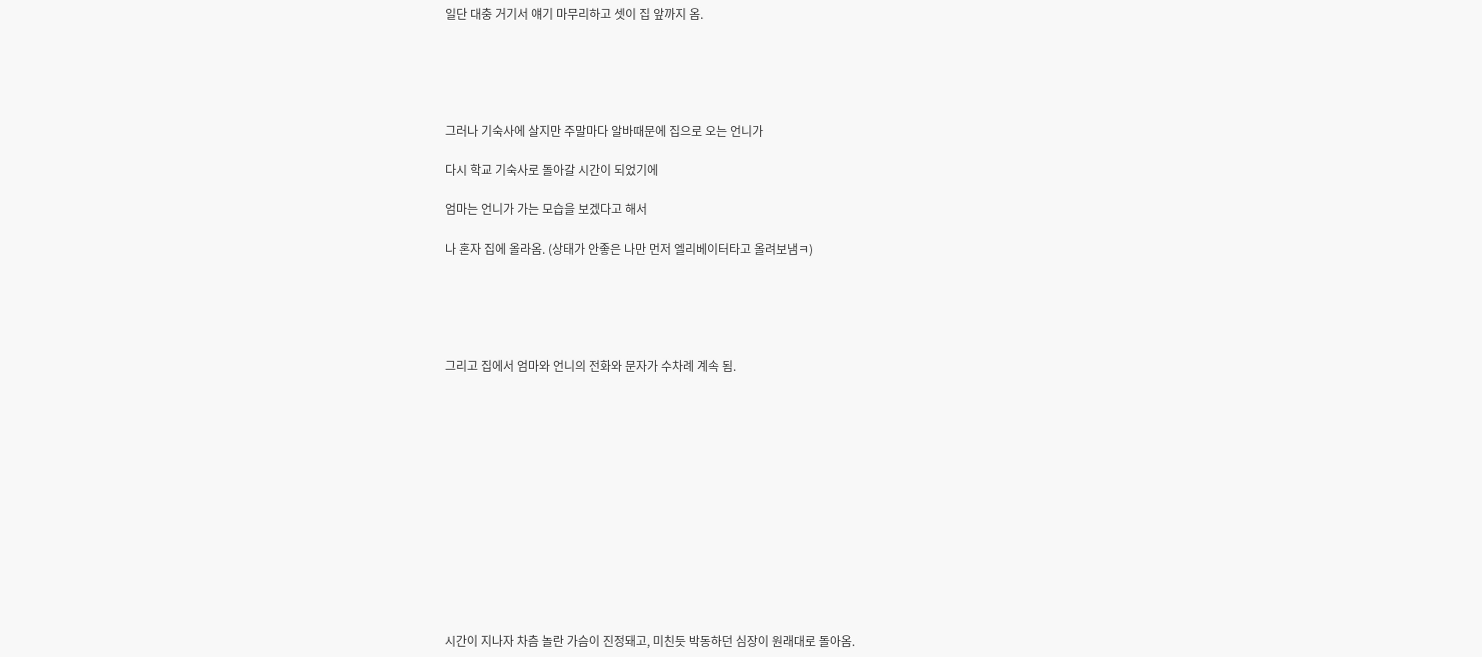일단 대충 거기서 얘기 마무리하고 셋이 집 앞까지 옴.





그러나 기숙사에 살지만 주말마다 알바때문에 집으로 오는 언니가

다시 학교 기숙사로 돌아갈 시간이 되었기에

엄마는 언니가 가는 모습을 보겠다고 해서

나 혼자 집에 올라옴. (상태가 안좋은 나만 먼저 엘리베이터타고 올려보냄ㅋ)





그리고 집에서 엄마와 언니의 전화와 문자가 수차례 계속 됨.













시간이 지나자 차츰 놀란 가슴이 진정돼고, 미친듯 박동하던 심장이 원래대로 돌아옴.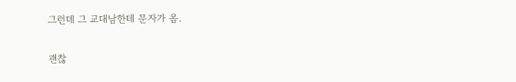그런데 그 교대남한테 문자가 옴.

괜찮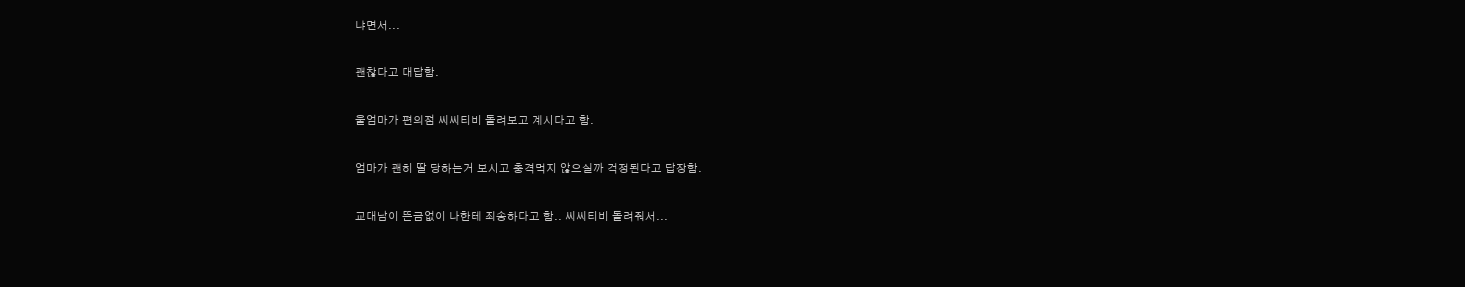냐면서...

괜찮다고 대답함.

울엄마가 편의점 씨씨티비 돌려보고 계시다고 함.

엄마가 괜히 딸 당하는거 보시고 충격먹지 않으실까 걱정된다고 답장함.

교대남이 뜬금없이 나한테 죄송하다고 함.. 씨씨티비 돌려줘서...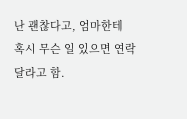난 괜찮다고, 엄마한테 혹시 무슨 일 있으면 연락달라고 함.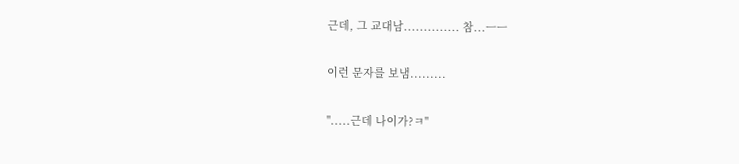근데, 그 교대남.............. 참...ㅡㅡ

이런 문자를 보냄.........

".....근데 나이가?ㅋ"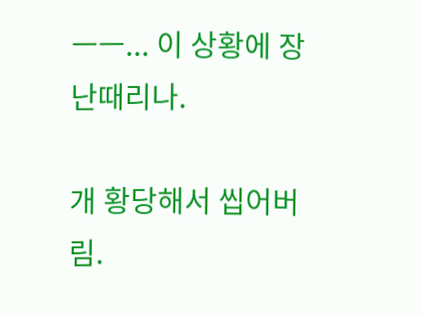ㅡㅡ... 이 상황에 장난때리나.

개 황당해서 씹어버림.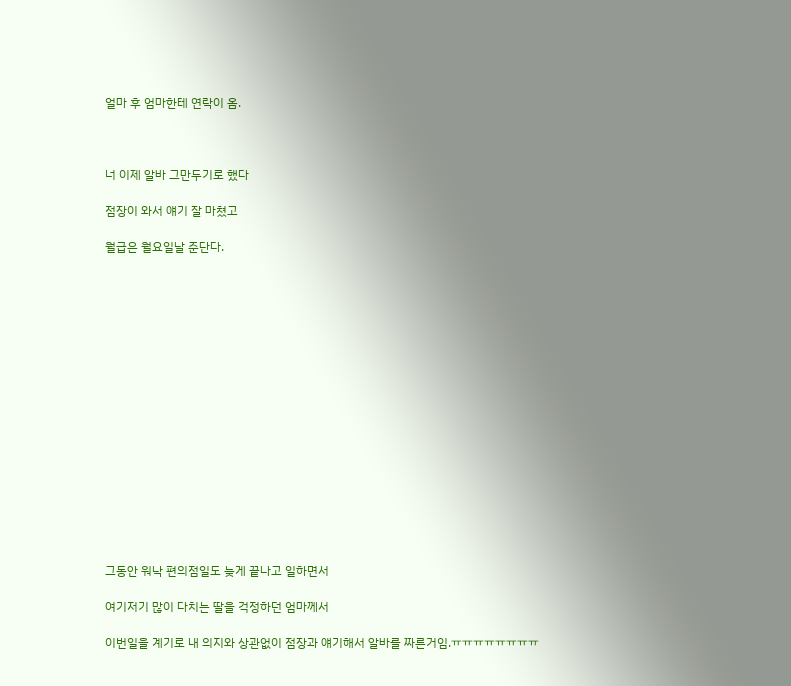얼마 후 엄마한테 연락이 옴.



너 이제 알바 그만두기로 했다

점장이 와서 얘기 잘 마쳤고

월급은 월요일날 준단다.

















그동안 워낙 편의점일도 늦게 끝나고 일하면서

여기저기 많이 다치는 딸을 걱정하던 엄마께서

이번일을 계기로 내 의지와 상관없이 점장과 얘기해서 알바를 짜른거임.ㅠㅠㅠㅠㅠㅠㅠㅠ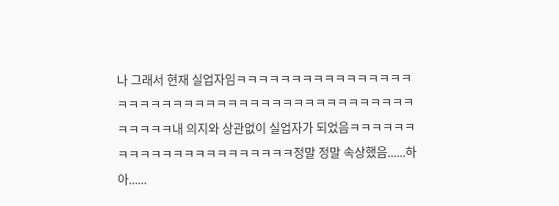나 그래서 현재 실업자임ㅋㅋㅋㅋㅋㅋㅋㅋㅋㅋㅋㅋㅋㅋㅋㅋㅋㅋㅋㅋㅋㅋㅋㅋㅋㅋㅋㅋㅋㅋㅋㅋㅋㅋㅋㅋㅋㅋㅋㅋㅋㅋㅋㅋㅋㅋㅋㅋ내 의지와 상관없이 실업자가 되었음ㅋㅋㅋㅋㅋㅋㅋㅋㅋㅋㅋㅋㅋㅋㅋㅋㅋㅋㅋㅋㅋㅋ정말 정말 속상했음......하아......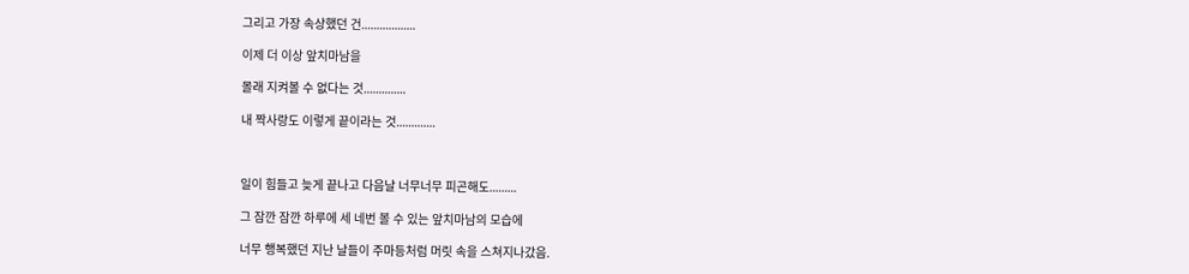그리고 가장 속상했던 건..................

이제 더 이상 앞치마남을

몰래 지켜볼 수 없다는 것..............

내 짝사랑도 이렇게 끝이라는 것.............



일이 힘들고 늦게 끝나고 다음날 너무너무 피곤해도.........

그 잠깐 잠깐 하루에 세 네번 볼 수 있는 앞치마남의 모습에

너무 행복했던 지난 날들이 주마등처럼 머릿 속을 스쳐지나갔음.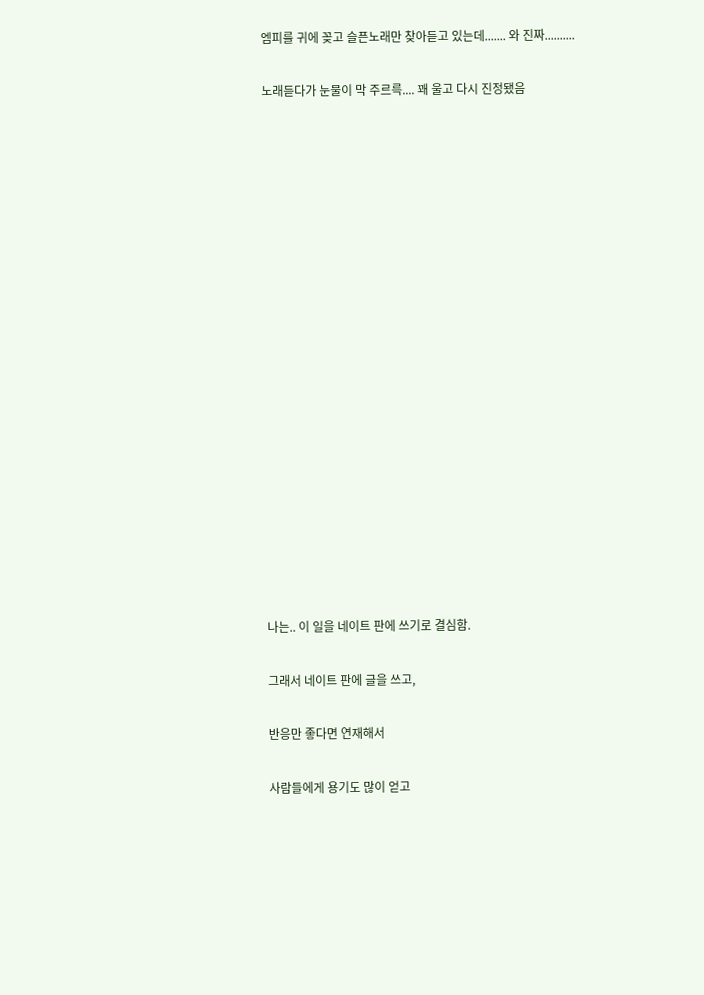엠피를 귀에 꽂고 슬픈노래만 찾아듣고 있는데....... 와 진짜..........

노래듣다가 눈물이 막 주르륵.... 꽤 울고 다시 진정됐음



















나는.. 이 일을 네이트 판에 쓰기로 결심함.

그래서 네이트 판에 글을 쓰고,

반응만 좋다면 연재해서

사람들에게 용기도 많이 얻고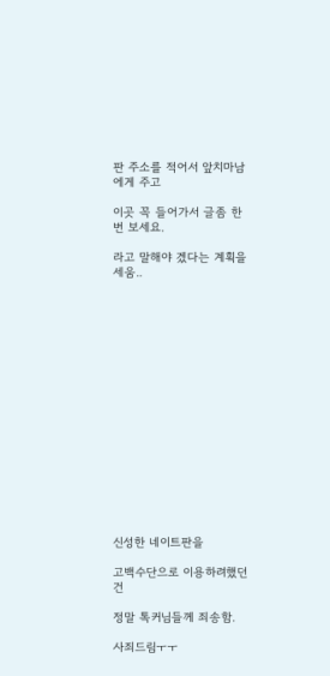판 주소를 적어서 앞치마남에게 주고

이곳 꼭 들어가서 글좀 한 번 보세요.

라고 말해야 겠다는 계획을 세움..

















신성한 네이트판을

고백수단으로 이용하려했던 건

정말 톡커님들께 죄송함.

사죄드림ㅜㅜ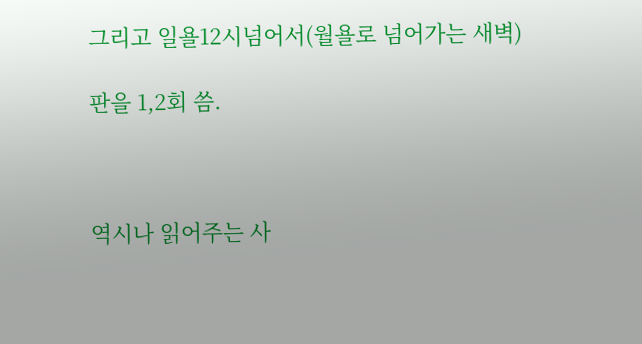그리고 일욜12시넘어서(월욜로 넘어가는 새벽)

판을 1,2회 씀.



역시나 읽어주는 사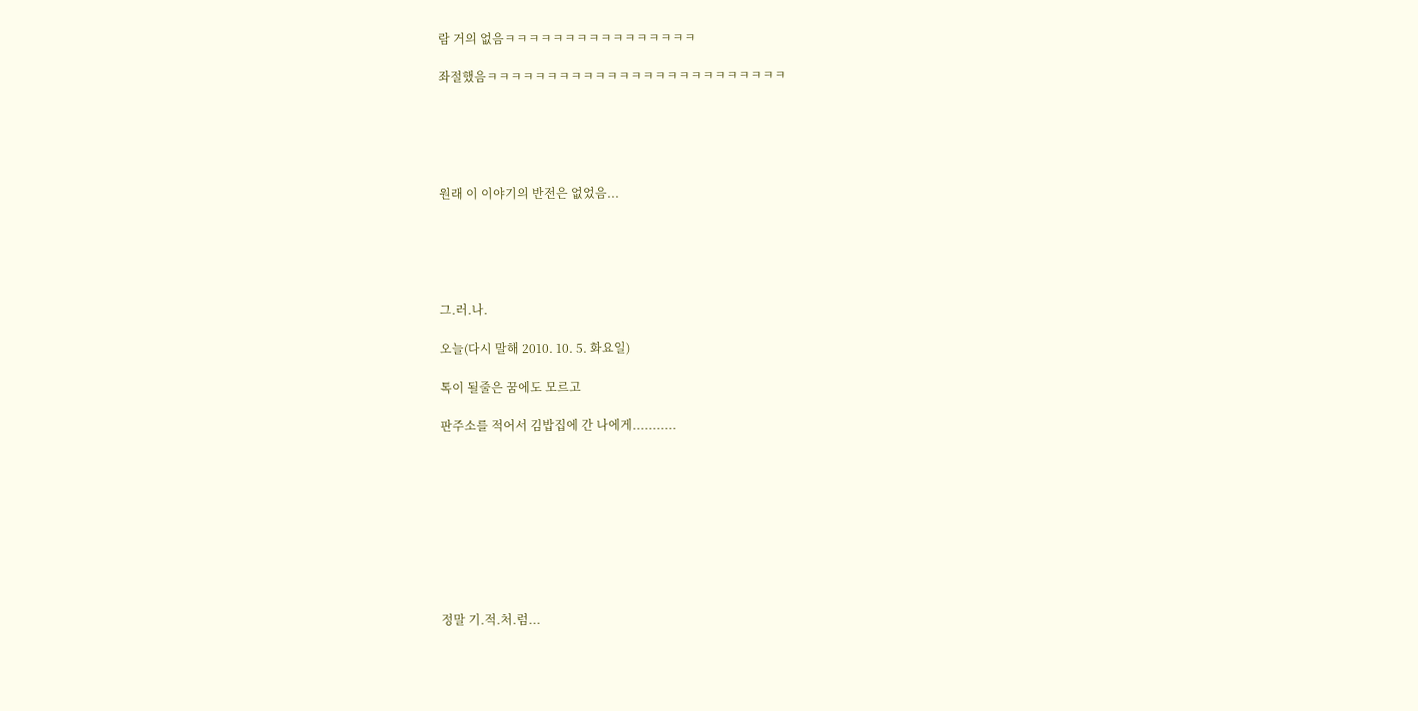람 거의 없음ㅋㅋㅋㅋㅋㅋㅋㅋㅋㅋㅋㅋㅋㅋㅋㅋ

좌절했음ㅋㅋㅋㅋㅋㅋㅋㅋㅋㅋㅋㅋㅋㅋㅋㅋㅋㅋㅋㅋㅋㅋㅋㅋㅋ





원래 이 이야기의 반전은 없었음...





그.러.나.

오늘(다시 말해 2010. 10. 5. 화요일)

톡이 될줄은 꿈에도 모르고

판주소를 적어서 김밥집에 간 나에게...........









정말 기.적.처.럼...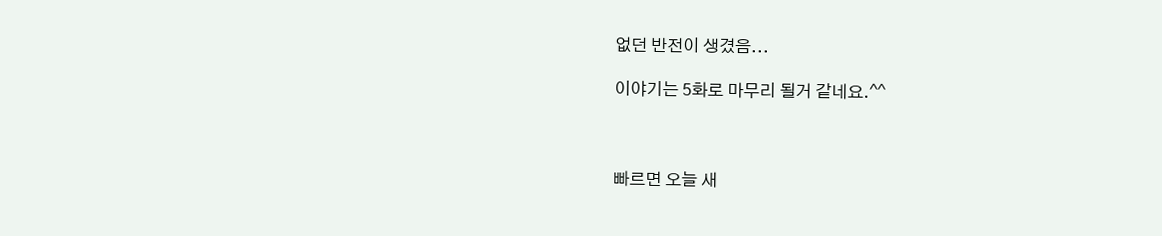없던 반전이 생겼음...

이야기는 5화로 마무리 될거 같네요.^^



빠르면 오늘 새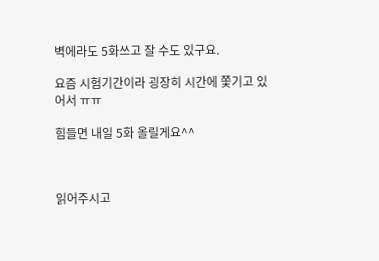벽에라도 5화쓰고 잘 수도 있구요.

요즘 시험기간이라 굉장히 시간에 쫓기고 있어서 ㅠㅠ

힘들면 내일 5화 올릴게요^^



읽어주시고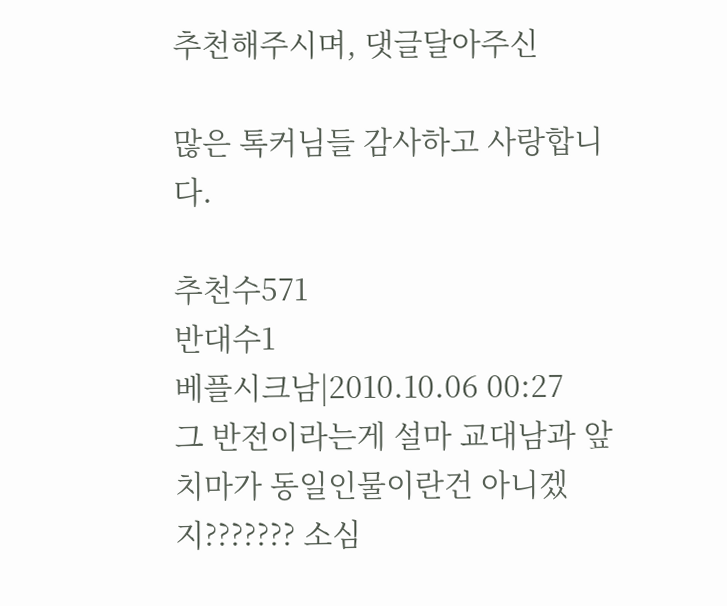추천해주시며, 댓글달아주신

많은 톡커님들 감사하고 사랑합니다.

추천수571
반대수1
베플시크남|2010.10.06 00:27
그 반전이라는게 설마 교대남과 앞치마가 동일인물이란건 아니겠지??????? 소심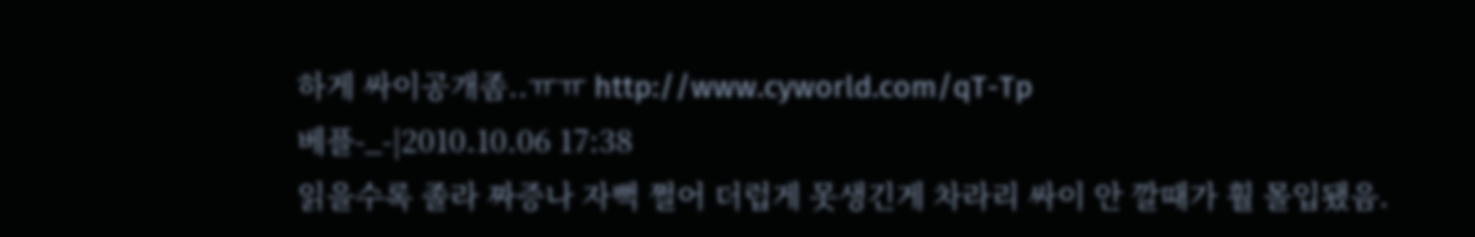하게 싸이공개좀..ㅠㅠ http://www.cyworld.com/qT-Tp
베플-_-|2010.10.06 17:38
읽을수록 졸라 짜증나 자뻑 쩔어 더럽게 못생긴게 차라리 싸이 안 깔때가 훨 몰입됐음.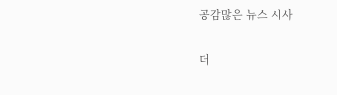공감많은 뉴스 시사

더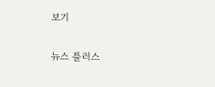보기

뉴스 플러스